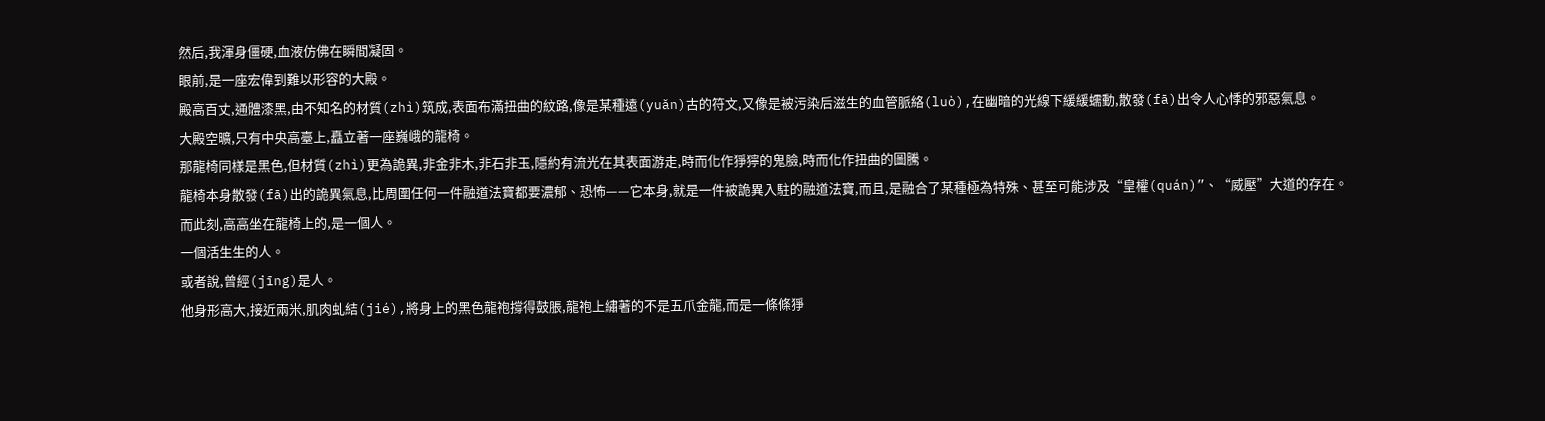然后,我渾身僵硬,血液仿佛在瞬間凝固。
眼前,是一座宏偉到難以形容的大殿。
殿高百丈,通體漆黑,由不知名的材質(zhì)筑成,表面布滿扭曲的紋路,像是某種遠(yuǎn)古的符文,又像是被污染后滋生的血管脈絡(luò),在幽暗的光線下緩緩蠕動,散發(fā)出令人心悸的邪惡氣息。
大殿空曠,只有中央高臺上,矗立著一座巍峨的龍椅。
那龍椅同樣是黑色,但材質(zhì)更為詭異,非金非木,非石非玉,隱約有流光在其表面游走,時而化作猙獰的鬼臉,時而化作扭曲的圖騰。
龍椅本身散發(fā)出的詭異氣息,比周圍任何一件融道法寶都要濃郁、恐怖——它本身,就是一件被詭異入駐的融道法寶,而且,是融合了某種極為特殊、甚至可能涉及“皇權(quán)”、“威壓”大道的存在。
而此刻,高高坐在龍椅上的,是一個人。
一個活生生的人。
或者說,曾經(jīng)是人。
他身形高大,接近兩米,肌肉虬結(jié),將身上的黑色龍袍撐得鼓脹,龍袍上繡著的不是五爪金龍,而是一條條猙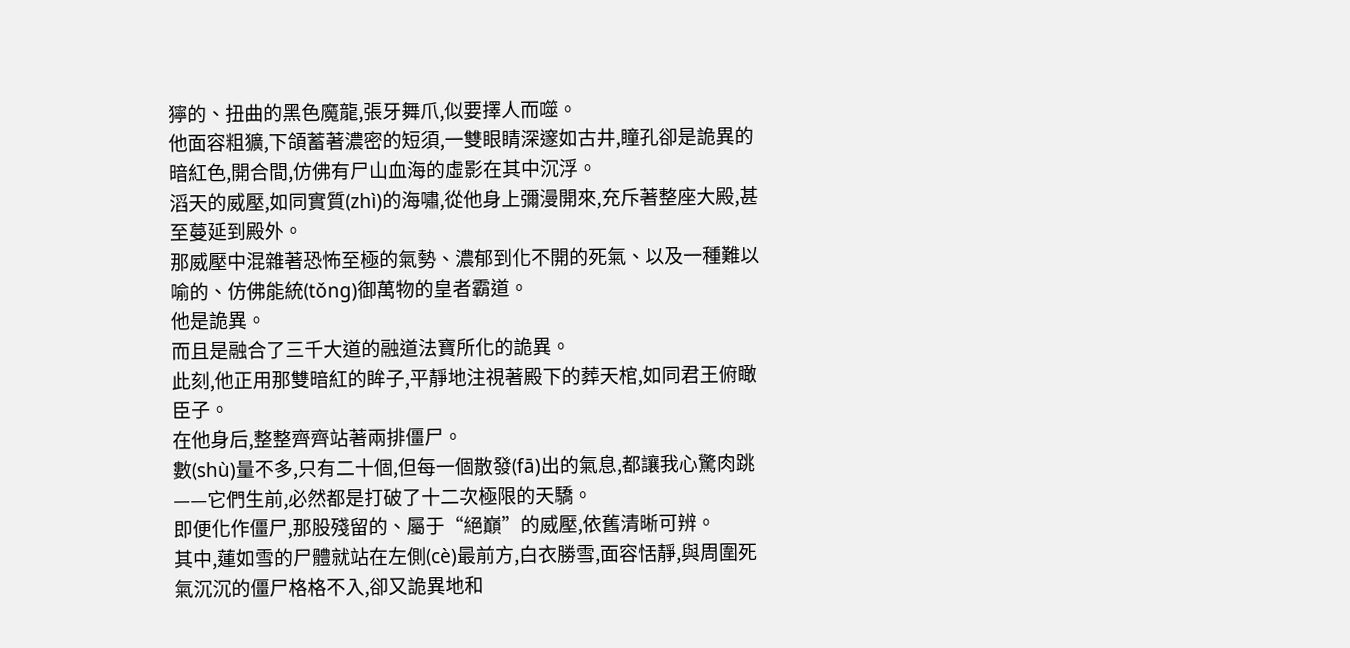獰的、扭曲的黑色魔龍,張牙舞爪,似要擇人而噬。
他面容粗獷,下頜蓄著濃密的短須,一雙眼睛深邃如古井,瞳孔卻是詭異的暗紅色,開合間,仿佛有尸山血海的虛影在其中沉浮。
滔天的威壓,如同實質(zhì)的海嘯,從他身上彌漫開來,充斥著整座大殿,甚至蔓延到殿外。
那威壓中混雜著恐怖至極的氣勢、濃郁到化不開的死氣、以及一種難以喻的、仿佛能統(tǒng)御萬物的皇者霸道。
他是詭異。
而且是融合了三千大道的融道法寶所化的詭異。
此刻,他正用那雙暗紅的眸子,平靜地注視著殿下的葬天棺,如同君王俯瞰臣子。
在他身后,整整齊齊站著兩排僵尸。
數(shù)量不多,只有二十個,但每一個散發(fā)出的氣息,都讓我心驚肉跳——它們生前,必然都是打破了十二次極限的天驕。
即便化作僵尸,那股殘留的、屬于“絕巔”的威壓,依舊清晰可辨。
其中,蓮如雪的尸體就站在左側(cè)最前方,白衣勝雪,面容恬靜,與周圍死氣沉沉的僵尸格格不入,卻又詭異地和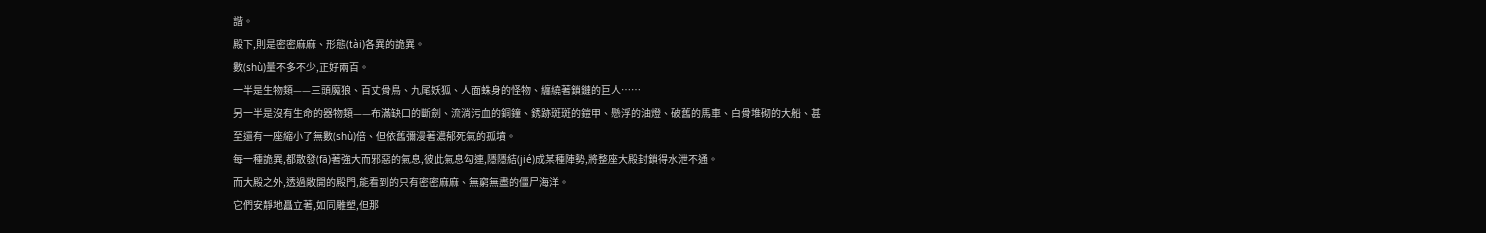諧。
殿下,則是密密麻麻、形態(tài)各異的詭異。
數(shù)量不多不少,正好兩百。
一半是生物類——三頭魔狼、百丈骨鳥、九尾妖狐、人面蛛身的怪物、纏繞著鎖鏈的巨人……
另一半是沒有生命的器物類——布滿缺口的斷劍、流淌污血的銅鐘、銹跡斑斑的鎧甲、懸浮的油燈、破舊的馬車、白骨堆砌的大船、甚至還有一座縮小了無數(shù)倍、但依舊彌漫著濃郁死氣的孤墳。
每一種詭異,都散發(fā)著強大而邪惡的氣息,彼此氣息勾連,隱隱結(jié)成某種陣勢,將整座大殿封鎖得水泄不通。
而大殿之外,透過敞開的殿門,能看到的只有密密麻麻、無窮無盡的僵尸海洋。
它們安靜地矗立著,如同雕塑,但那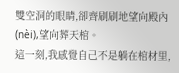雙空洞的眼睛,卻齊刷刷地望向殿內(nèi),望向葬天棺。
這一刻,我感覺自己不是躺在棺材里,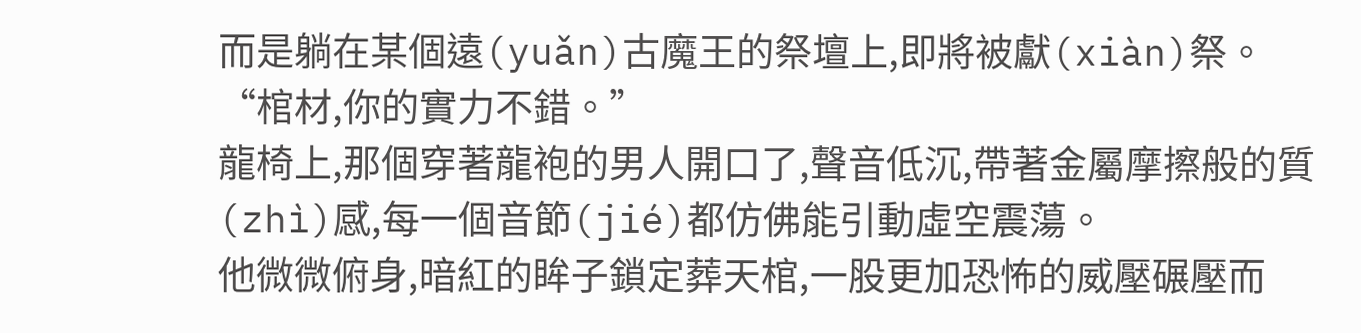而是躺在某個遠(yuǎn)古魔王的祭壇上,即將被獻(xiàn)祭。
“棺材,你的實力不錯。”
龍椅上,那個穿著龍袍的男人開口了,聲音低沉,帶著金屬摩擦般的質(zhì)感,每一個音節(jié)都仿佛能引動虛空震蕩。
他微微俯身,暗紅的眸子鎖定葬天棺,一股更加恐怖的威壓碾壓而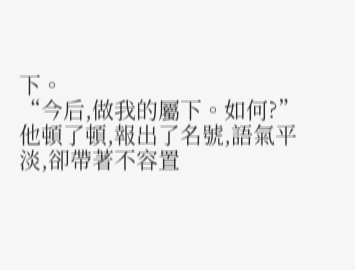下。
“今后,做我的屬下。如何?”
他頓了頓,報出了名號,語氣平淡,卻帶著不容置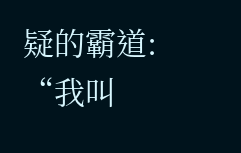疑的霸道:
“我叫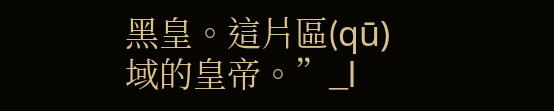黑皇。這片區(qū)域的皇帝。”_l